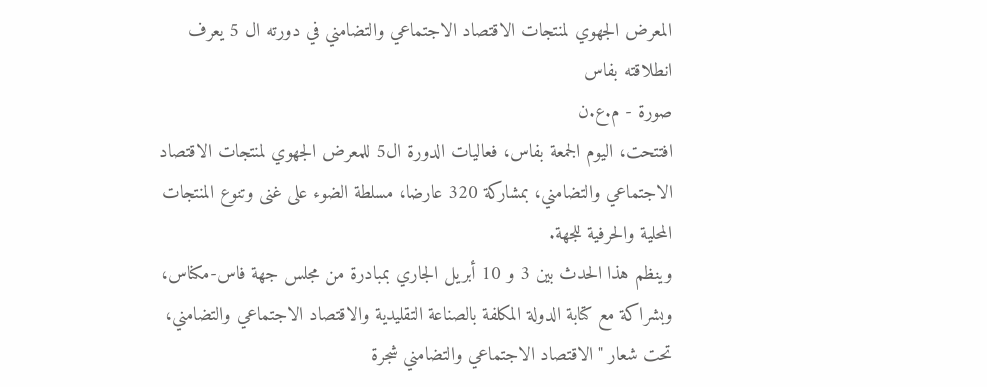المعرض الجهوي لمنتجات الاقتصاد الاجتماعي والتضامني في دورته ال 5 يعرف انطلاقته بفاس
صورة - م.ع.ن
افتتحت، اليوم الجمعة بفاس، فعاليات الدورة ال5 للمعرض الجهوي لمنتجات الاقتصاد الاجتماعي والتضامني، بمشاركة 320 عارضا، مسلطة الضوء على غنى وتنوع المنتجات المحلية والحرفية للجهة.
وينظم هذا الحدث بين 3 و 10 أبريل الجاري بمبادرة من مجلس جهة فاس-مكناس، وبشراكة مع كتابة الدولة المكلفة بالصناعة التقليدية والاقتصاد الاجتماعي والتضامني، تحت شعار "الاقتصاد الاجتماعي والتضامني شجرة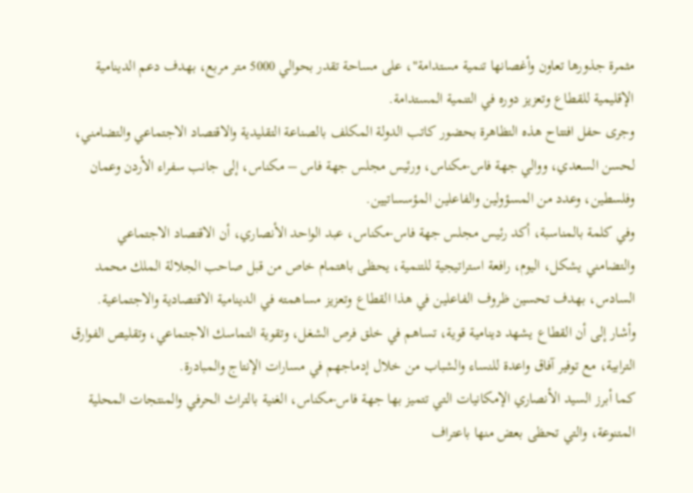مثمرة جذورها تعاون وأغصانها تنمية مستدامة"، على مساحة تقدر بحوالي 5000 متر مربع، بهدف دعم الدينامية الإقليمية للقطاع وتعزيز دوره في التنمية المستدامة.
وجرى حفل افتتاح هذه التظاهرة بحضور كاتب الدولة المكلف بالصناعة التقليدية والاقتصاد الاجتماعي والتضامني، لحسن السعدي، ووالي جهة فاس-مكناس، ورئيس مجلس جهة فاس – مكناس، إلى جانب سفراء الأردن وعمان وفلسطين، وعدد من المسؤولين والفاعلين المؤسساتيين.
وفي كلمة بالمناسبة، أكد رئيس مجلس جهة فاس-مكناس، عبد الواحد الأنصاري، أن الاقتصاد الاجتماعي والتضامني يشكل، اليوم، رافعة استراتيجية للتنمية، يحظى باهتمام خاص من قبل صاحب الجلالة الملك محمد السادس، بهدف تحسين ظروف الفاعلين في هذا القطاع وتعزيز مساهمته في الدينامية الاقتصادية والاجتماعية.
وأشار إلى أن القطاع يشهد دينامية قوية، تساهم في خلق فرص الشغل، وتقوية التماسك الاجتماعي، وتقليص الفوارق الترابية، مع توفير آفاق واعدة للنساء والشباب من خلال إدماجهم في مسارات الإنتاج والمبادرة.
كما أبرز السيد الأنصاري الإمكانيات التي تتميز بها جهة فاس-مكناس، الغنية بالتراث الحرفي والمنتجات المحلية المتنوعة، والتي تحظى بعض منها باعتراف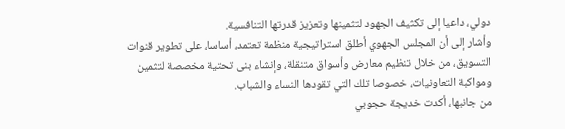دولي، داعيا إلى تكثيف الجهود لتثمينها وتعزيز قدرتها التنافسية.
وأشار إلى أن المجلس الجهوي أطلق استراتيجية منظمة تعتمد، أساسا، على تطوير قنوات التسويق، من خلال تنظيم معارض وأسواق متنقلة، وإنشاء بنى تحتية مخصصة لتثمين ومواكبة التعاونيات، خصوصا تلك التي تقودها النساء والشباب.
من جانبها، أكدت خديجة حجوبي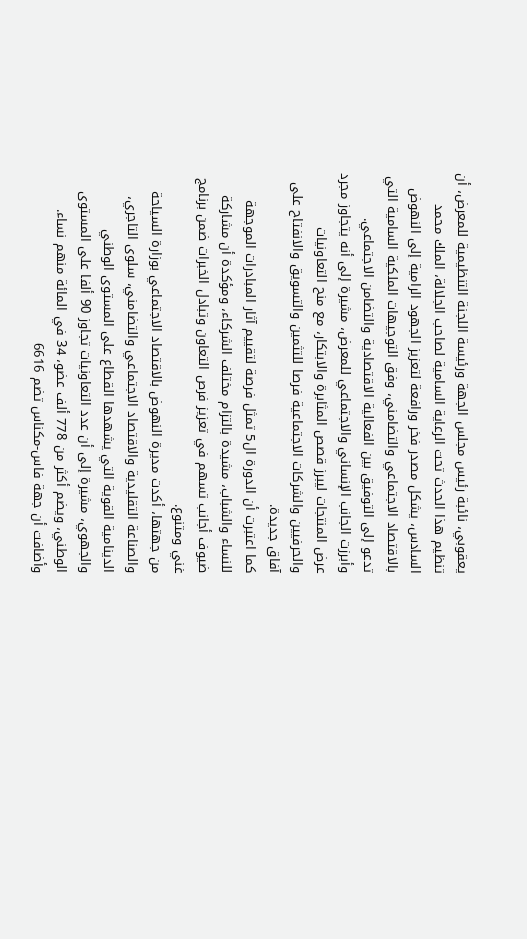يعقوبي، نائبة رئيس مجلس الجهة ورئيسة اللجنة التنظيمية للمعرض، أن تنظيم هذا الحدث تحت الرعاية السامية لصاحب الجلالة، الملك محمد السادس، يشكل مصدر فخر ورافعة لتعزيز الجهود الرامية إلى النهوض بالاقتصاد الاجتماعي والتضامني، وفق التوجيهات الملكية السامية التي تدعو إلى التوفيق بين الفعالية الاقتصادية والتضامن الاجتماعي.
وأبرزت الجانب الإنساني والاجتماعي للمعرض، مشيرة إلى أنه يتجاوز مجرد عرض المنتجات ليبرز قصص المثابرة والابتكار، مع منح التعاونيات والحرفيين والشركات الاجتماعية فرصا للتثمين والتسويق والانفتاح على آفاق جديدة.
كما اعتبرت أن الدورة ال5 تمثل فرصة لتقييم آثار المبادرات الموجهة للنساء والشباب، مشيدة بالتزام مختلف الشركاء، ومؤكدة أن مشاركة ضيوف أجانب تسهم في تعزيز فرص التعاون وتبادل الخبرات ضمن برنامج غني ومتنوع.
من جهتها، أكدت مديرة النهوض بالاقتصاد الاجتماعي بوزارة السياحة والصناعة التقليدية والاقتصاد الاجتماعي والتضامني، سلوى التاجري، الدينامية القوية التي يشهدها القطاع على المستوى الوطني والجهوي، مشيرة إلى أن عدد التعاونيات تجاوز 90 ألفا على المستوى الوطني، ويضم أكثر من 778 ألف عضو، 34 في المائة منهم نساء.
وأضافت أن جهة فاس-مكناس تضم 6616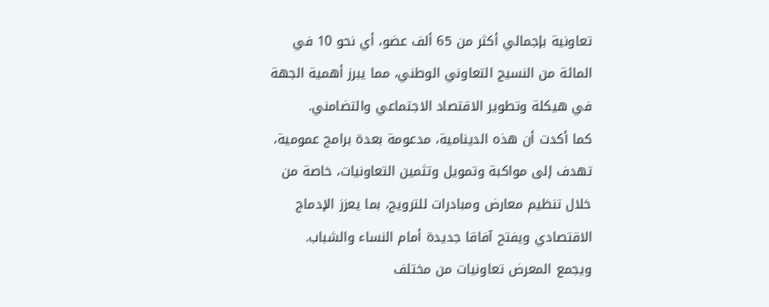تعاونية بإجمالي أكثر من 65 ألف عضو، أي نحو 10 في المائة من النسيج التعاوني الوطني، مما يبرز أهمية الجهة في هيكلة وتطوير الاقتصاد الاجتماعي والتضامني.
كما أكدت أن هذه الدينامية، مدعومة بعدة برامج عمومية، تهدف إلى مواكبة وتمويل وتثمين التعاونيات، خاصة من خلال تنظيم معارض ومبادرات للترويج، بما يعزز الإدماج الاقتصادي ويفتح آفاقا جديدة أمام النساء والشباب.
ويجمع المعرض تعاونيات من مختلف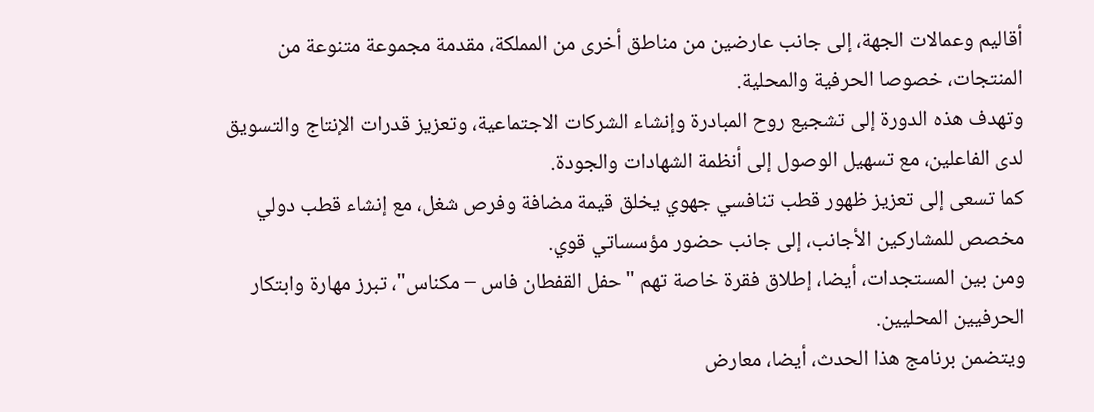أقاليم وعمالات الجهة، إلى جانب عارضين من مناطق أخرى من المملكة، مقدمة مجموعة متنوعة من المنتجات، خصوصا الحرفية والمحلية.
وتهدف هذه الدورة إلى تشجيع روح المبادرة وإنشاء الشركات الاجتماعية، وتعزيز قدرات الإنتاج والتسويق لدى الفاعلين، مع تسهيل الوصول إلى أنظمة الشهادات والجودة.
كما تسعى إلى تعزيز ظهور قطب تنافسي جهوي يخلق قيمة مضافة وفرص شغل، مع إنشاء قطب دولي مخصص للمشاركين الأجانب، إلى جانب حضور مؤسساتي قوي.
ومن بين المستجدات، أيضا، إطلاق فقرة خاصة تهم "حفل القفطان فاس – مكناس"، تبرز مهارة وابتكار الحرفيين المحليين.
ويتضمن برنامج هذا الحدث، أيضا، معارض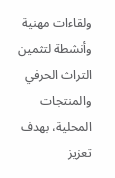ولقاءات مهنية وأنشطة لتثمين التراث الحرفي والمنتجات المحلية، بهدف تعزيز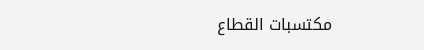مكتسبات القطاع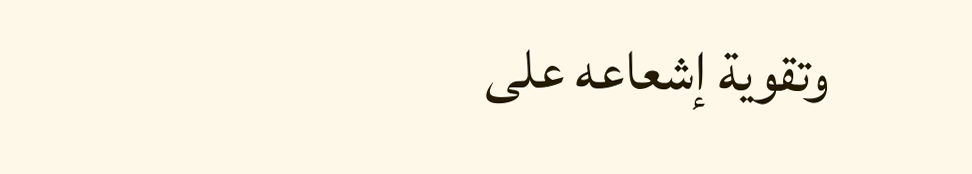وتقوية إشعاعه على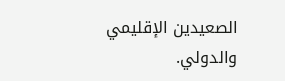الصعيدين الإقليمي والدولي.